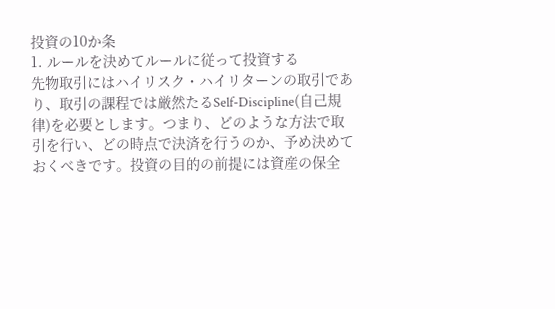投資の10か条
1. ルールを決めてルールに従って投資する
先物取引にはハイリスク・ハイリターンの取引であり、取引の課程では厳然たるSelf-Discipline(自己規律)を必要とします。つまり、どのような方法で取引を行い、どの時点で決済を行うのか、予め決めておくべきです。投資の目的の前提には資産の保全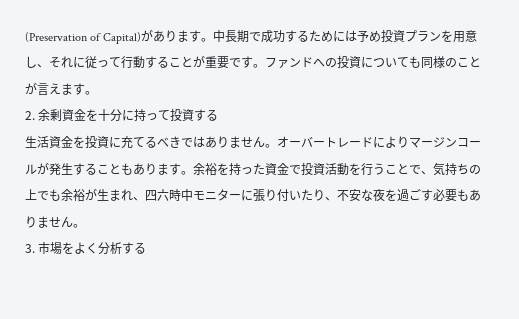(Preservation of Capital)があります。中長期で成功するためには予め投資プランを用意し、それに従って行動することが重要です。ファンドへの投資についても同様のことが言えます。
2. 余剰資金を十分に持って投資する
生活資金を投資に充てるべきではありません。オーバートレードによりマージンコールが発生することもあります。余裕を持った資金で投資活動を行うことで、気持ちの上でも余裕が生まれ、四六時中モニターに張り付いたり、不安な夜を過ごす必要もありません。
3. 市場をよく分析する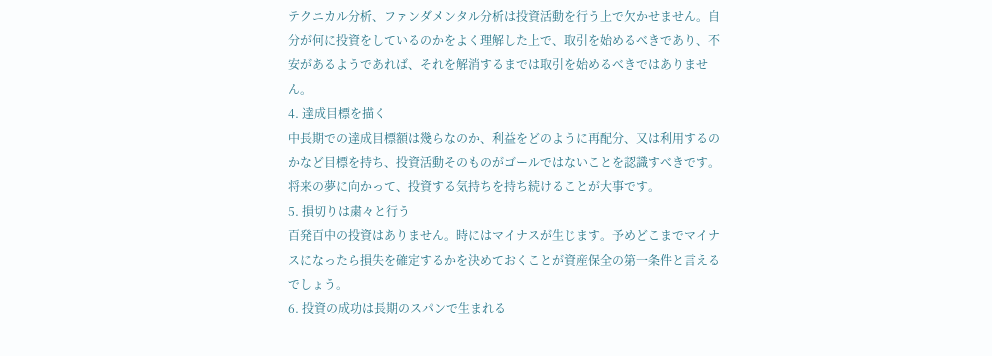テクニカル分析、ファンダメンタル分析は投資活動を行う上で欠かせません。自分が何に投資をしているのかをよく理解した上で、取引を始めるべきであり、不安があるようであれば、それを解消するまでは取引を始めるべきではありません。
4. 達成目標を描く
中長期での達成目標額は幾らなのか、利益をどのように再配分、又は利用するのかなど目標を持ち、投資活動そのものがゴールではないことを認識すべきです。将来の夢に向かって、投資する気持ちを持ち続けることが大事です。
5. 損切りは粛々と行う
百発百中の投資はありません。時にはマイナスが生じます。予めどこまでマイナスになったら損失を確定するかを決めておくことが資産保全の第一条件と言えるでしょう。
6. 投資の成功は長期のスパンで生まれる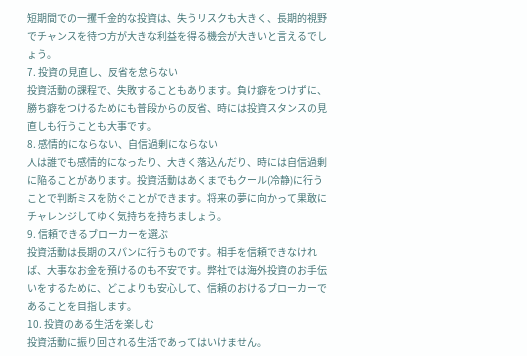短期間での一攫千金的な投資は、失うリスクも大きく、長期的視野でチャンスを待つ方が大きな利益を得る機会が大きいと言えるでしょう。
7. 投資の見直し、反省を怠らない
投資活動の課程で、失敗することもあります。負け癖をつけずに、勝ち癖をつけるためにも普段からの反省、時には投資スタンスの見直しも行うことも大事です。
8. 感情的にならない、自信過剰にならない
人は誰でも感情的になったり、大きく落込んだり、時には自信過剰に陥ることがあります。投資活動はあくまでもクール(冷静)に行うことで判断ミスを防ぐことができます。将来の夢に向かって果敢にチャレンジしてゆく気持ちを持ちましょう。
9. 信頼できるブローカーを選ぶ
投資活動は長期のスパンに行うものです。相手を信頼できなければ、大事なお金を預けるのも不安です。弊社では海外投資のお手伝いをするために、どこよりも安心して、信頼のおけるブローカーであることを目指します。
10. 投資のある生活を楽しむ
投資活動に振り回される生活であってはいけません。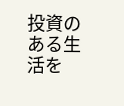投資のある生活を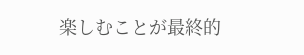楽しむことが最終的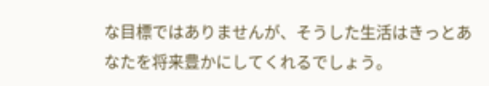な目標ではありませんが、そうした生活はきっとあなたを将来豊かにしてくれるでしょう。